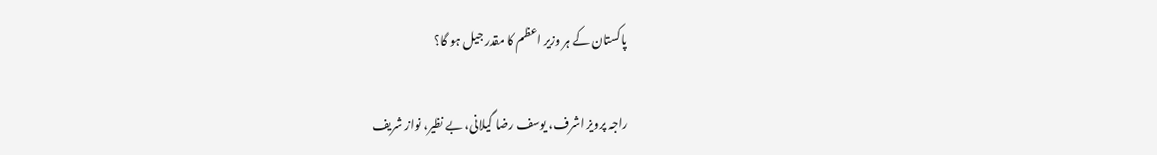پاکستان کے ہر وزیر اعظم کا مقدر جیل ہو گا؟

راجہ پرویز اشرف، یوسف رضا گیلانی، بے نظیر، نواز شریف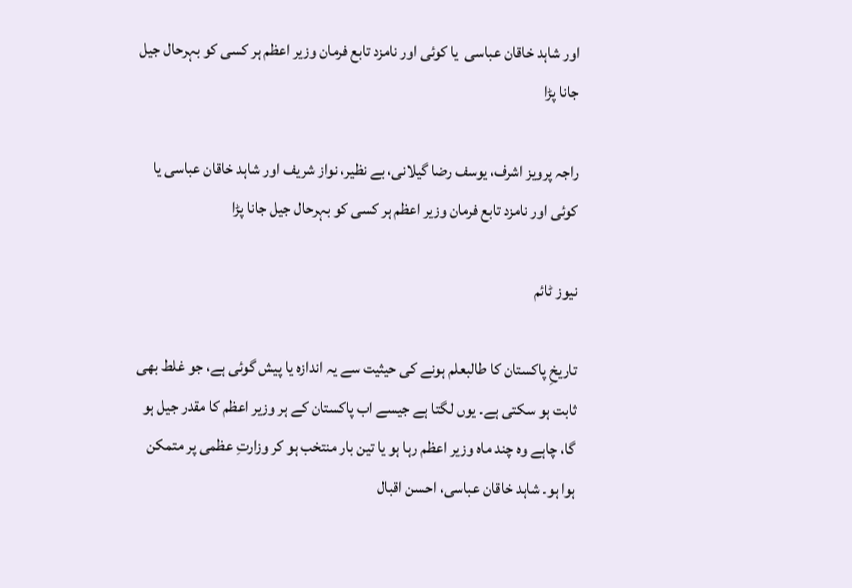اور شاہد خاقان عباسی  یا کوئی اور نامزد تابع فرمان وزیر اعظم ہر کسی کو بہرحال جیل جانا پڑا

راجہ پرویز اشرف، یوسف رضا گیلانی، بے نظیر، نواز شریف اور شاہد خاقان عباسی یا کوئی اور نامزد تابع فرمان وزیر اعظم ہر کسی کو بہرحال جیل جانا پڑا

نیوز ٹائم

تاریخِ پاکستان کا طالبعلم ہونے کی حیثیت سے یہ اندازہ یا پیش گوئی ہے، جو غلط بھی ثابت ہو سکتی ہے۔ یوں لگتا ہے جیسے اب پاکستان کے ہر وزیر اعظم کا مقدر جیل ہو گا، چاہے وہ چند ماہ وزیر اعظم رہا ہو یا تین بار منتخب ہو کر وزارتِ عظمی پر متمکن ہوا ہو۔ شاہد خاقان عباسی، احسن اقبال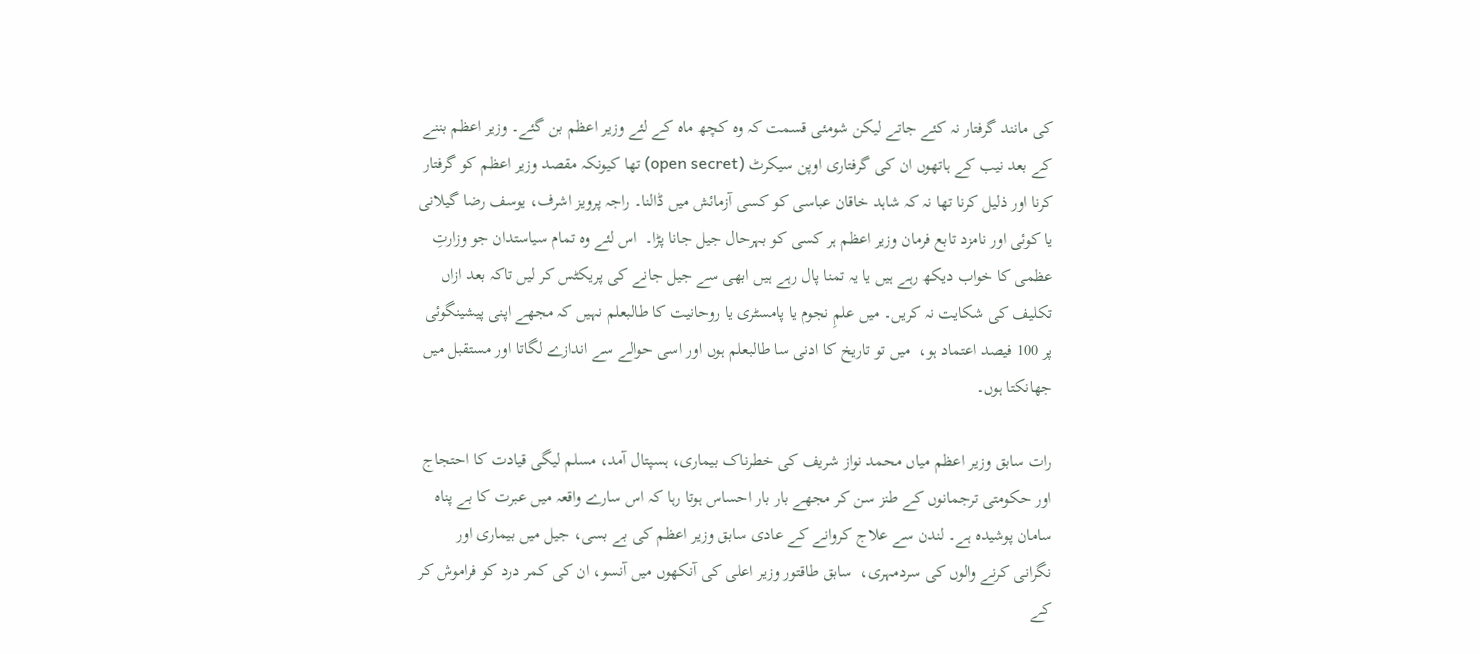کی مانند گرفتار نہ کئے جاتے لیکن شومئی قسمت کہ وہ کچھ ماہ کے لئے وزیر اعظم بن گئے۔ وزیر اعظم بننے کے بعد نیب کے ہاتھوں ان کی گرفتاری اوپن سیکرٹ (open secret) تھا کیونکہ مقصد وزیر اعظم کو گرفتار کرنا اور ذلیل کرنا تھا نہ کہ شاہد خاقان عباسی کو کسی آزمائش میں ڈالنا۔ راجہ پرویز اشرف، یوسف رضا گیلانی یا کوئی اور نامزد تابع فرمان وزیر اعظم ہر کسی کو بہرحال جیل جانا پڑا۔  اس لئے وہ تمام سیاستدان جو وزارتِ عظمی کا خواب دیکھ رہے ہیں یا یہ تمنا پال رہے ہیں ابھی سے جیل جانے کی پریکٹس کر لیں تاکہ بعد ازاں تکلیف کی شکایت نہ کریں۔ میں علمِ نجوم یا پامسٹری یا روحانیت کا طالبعلم نہیں کہ مجھے اپنی پیشینگوئی پر 100 فیصد اعتماد ہو،  میں تو تاریخ کا ادنی سا طالبعلم ہوں اور اسی حوالے سے اندازے لگاتا اور مستقبل میں جھانکتا ہوں۔

رات سابق وزیر اعظم میاں محمد نواز شریف کی خطرناک بیماری، ہسپتال آمد، مسلم لیگی قیادت کا احتجاج اور حکومتی ترجمانوں کے طنز سن کر مجھے بار بار احساس ہوتا رہا کہ اس سارے واقعہ میں عبرت کا بے پناہ سامان پوشیدہ ہے۔ لندن سے علاج کروانے کے عادی سابق وزیر اعظم کی بے بسی، جیل میں بیماری اور نگرانی کرنے والوں کی سردمہری،  سابق طاقتور وزیر اعلی کی آنکھوں میں آنسو، ان کی کمر درد کو فراموش کر کے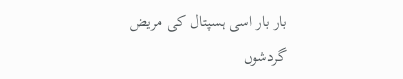بار بار اسی ہسپتال کی مریض گردشوں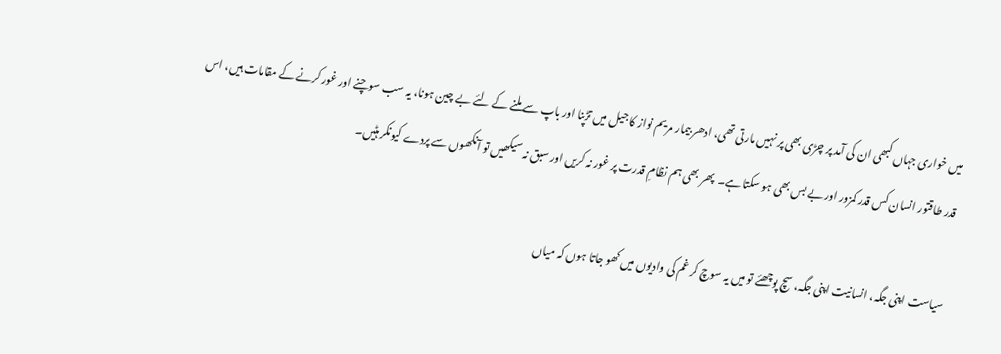میں خواری جہاں کبھی ان کی آمد پر چڑی بھی پر نہیں مارتی تھی، ادھر بیمار مریم نواز کا جیل میں تڑپنا اور باپ سے ملنے کے لئے بے چین ہونا، یہ سب سوچنے اور غور کرنے کے مقامات ہیں، اس قدر طاقتور انسان کس قدر کمزور اور بے بس بھی ہو سکتا ہے۔  پھر بھی ہم نظامِ قدرت پر غور نہ کریں اور سبق نہ سیکھیں تو آنکھوں سے پردے کیونکر ہٹیں۔

سیاست اپنی جگہ، انسانیت اپنی جگہ، سچ پوچھئے تو میں یہ سوچ کر غم کی وادیوں میں کھو جاتا ہوں کہ میاں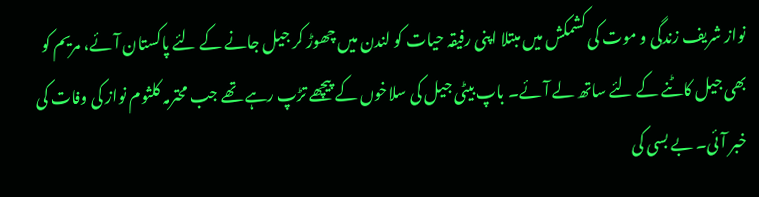نواز شریف زندگی و موت کی کشمکش میں مبتلا اپنی رفیقہ حیات کو لندن میں چھوڑ کر جیل جانے کے لئے پاکستان آئے، مریم کو بھی جیل کاٹنے کے لئے ساتھ لے آئے۔ باپ بیٹی جیل کی سلاخوں کے پیچھے تڑپ رہے تھے جب محترمہ کلثوم نواز کی وفات کی خبر آئی۔ بے بسی کی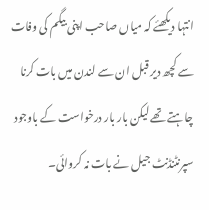انتہا دیکھئے کہ میاں صاحب اپنی بیگم کی وفات سے کچھ دیر قبل ان سے لندن میں بات کرنا چاہتے تھے لیکن بار بار درخواست کے باوجود سپرنٹنڈنٹ جیل نے بات نہ کروائی۔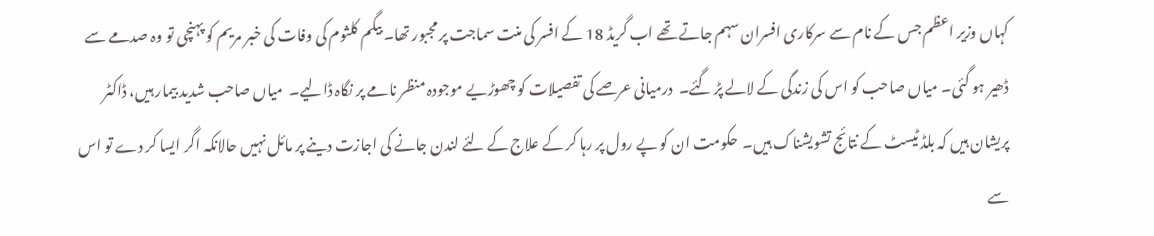کہاں وزیر اعظم جس کے نام سے سرکاری افسران سہم جاتے تھے اب گریڈ 18 کے افسر کی منت سماجت پر مجبور تھا۔ بیگم کلثوم کی وفات کی خبر مریم کو پہنچی تو وہ صدمے سے ڈھیر ہو گئی۔ میاں صاحب کو اس کی زندگی کے لالے پڑ گئے۔  درمیانی عرصے کی تفصیلات کو چھوڑیے موجودہ منظر نامے پر نگاہ ڈالیے۔  میاں صاحب شدید بیمار ہیں، ڈاکٹر پریشان ہیں کہ بلڈ ٹیسٹ کے نتائج تشویشناک ہیں۔  حکومت ان کو پے رول پر رہا کر کے علاج کے لئے لندن جانے کی اجازت دینے پر مائل نہیں حالانکہ اگر ایسا کر دے تو اس سے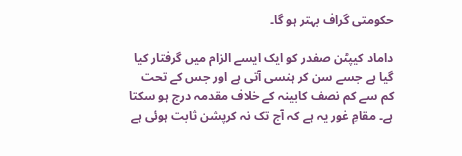حکومتی گراف بہتر ہو گا۔

داماد کیپٹن صفدر کو ایک ایسے الزام میں گرفتار کیا گیا ہے جسے سن کر ہنسی آتی ہے اور جس کے تحت کم سے کم نصف کابینہ کے خلاف مقدمہ درج ہو سکتا ہے۔ مقامِ غور یہ ہے کہ آج تک نہ کرپشن ثابت ہوئی ہے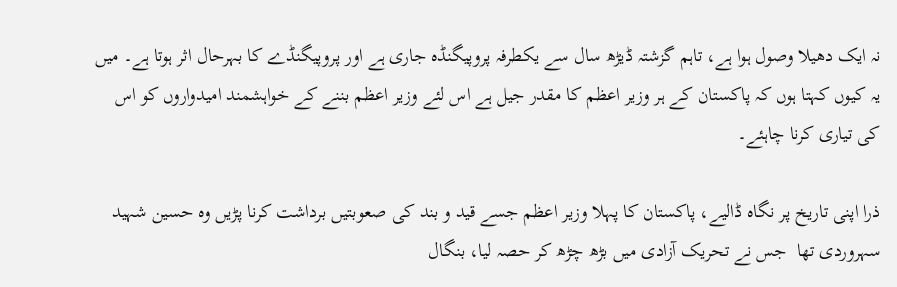نہ ایک دھیلا وصول ہوا ہے، تاہم گزشتہ ڈیڑھ سال سے یکطرفہ پروپیگنڈہ جاری ہے اور پروپیگنڈے کا بہرحال اثر ہوتا ہے۔ میں یہ کیوں کہتا ہوں کہ پاکستان کے ہر وزیر اعظم کا مقدر جیل ہے اس لئے وزیر اعظم بننے کے خواہشمند امیدواروں کو اس کی تیاری کرنا چاہئے۔

ذرا اپنی تاریخ پر نگاہ ڈالیے، پاکستان کا پہلا وزیر اعظم جسے قید و بند کی صعوبتیں برداشت کرنا پڑیں وہ حسین شہید سہروردی تھا  جس نے تحریک آزادی میں بڑھ چڑھ کر حصہ لیا، بنگال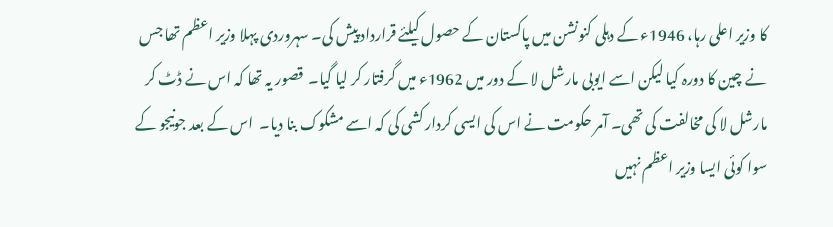کا وزیر اعلی رہا، 1946ء کے دہلی کنونشن میں پاکستان کے حصول کیلئے قرارداد پیش کی۔ سہروردی پہلا وزیر اعظم تھا جس نے چین کا دورہ کیا لیکن اسے ایوبی مارشل لا کے دور میں 1962ء میں گرفتار کر لیا گیا۔  قصور یہ تھا کہ اس نے ڈٹ کر مارشل لا کی مخالفت کی تھی۔ آمر حکومت نے اس کی ایسی کردار کشی کی کہ اسے مشکوک بنا دیا۔  اس کے بعد جونیجو کے سوا کوئی ایسا وزیر اعظم نہیں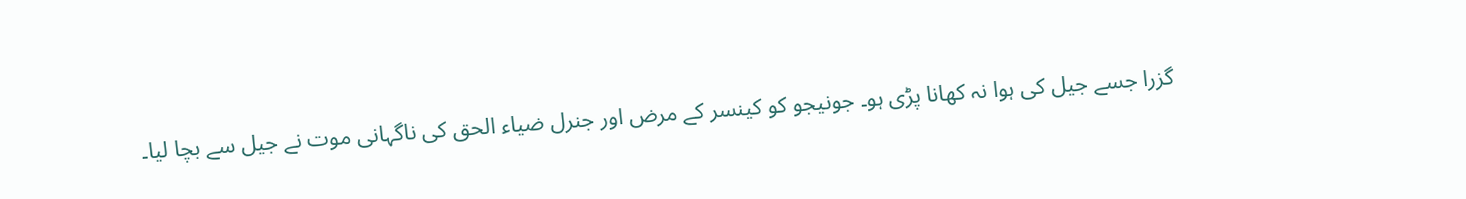گزرا جسے جیل کی ہوا نہ کھانا پڑی ہو۔ جونیجو کو کینسر کے مرض اور جنرل ضیاء الحق کی ناگہانی موت نے جیل سے بچا لیا۔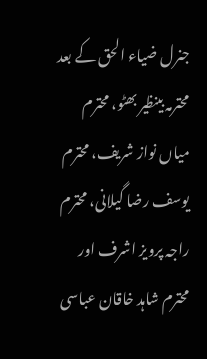جنرل ضیاء الحق کے بعد محترمہ بینظیر بھٹو، محترم میاں نواز شریف، محترم یوسف رضا گیلانی، محترم راجہ پرویز اشرف اور محترم شاہد خاقان عباسی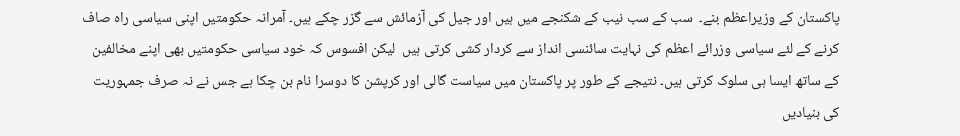پاکستان کے وزیراعظم بنے۔  سب کے سب نیب کے شکنجے میں ہیں اور جیل کی آزمائش سے گزر چکے ہیں۔ آمرانہ حکومتیں اپنی سیاسی راہ صاف کرنے کے لئے سیاسی وزرائے اعظم کی نہایت سائنسی انداز سے کردار کشی کرتی ہیں  لیکن افسوس کہ خود سیاسی حکومتیں بھی اپنے مخالفین کے ساتھ ایسا ہی سلوک کرتی ہیں۔ نتیجے کے طور پر پاکستان میں سیاست گالی اور کرپشن کا دوسرا نام بن چکا ہے جس نے نہ صرف جمہوریت کی بنیادیں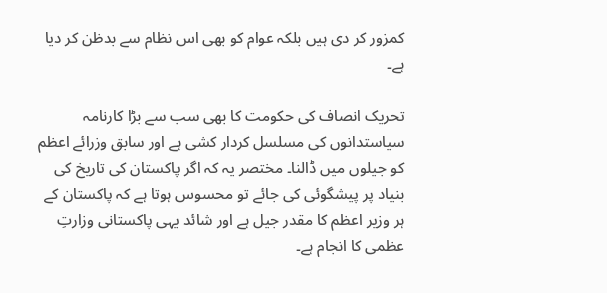کمزور کر دی ہیں بلکہ عوام کو بھی اس نظام سے بدظن کر دیا ہے۔

تحریک انصاف کی حکومت کا بھی سب سے بڑا کارنامہ سیاستدانوں کی مسلسل کردار کشی ہے اور سابق وزرائے اعظم کو جیلوں میں ڈالنا۔ مختصر یہ کہ اگر پاکستان کی تاریخ کی بنیاد پر پیشگوئی کی جائے تو محسوس ہوتا ہے کہ پاکستان کے ہر وزیر اعظم کا مقدر جیل ہے اور شائد یہی پاکستانی وزارتِ عظمی کا انجام ہے۔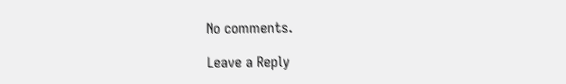No comments.

Leave a Reply